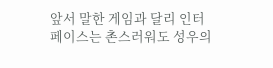앞서 말한 게임과 달리 인터페이스는 촌스러워도 성우의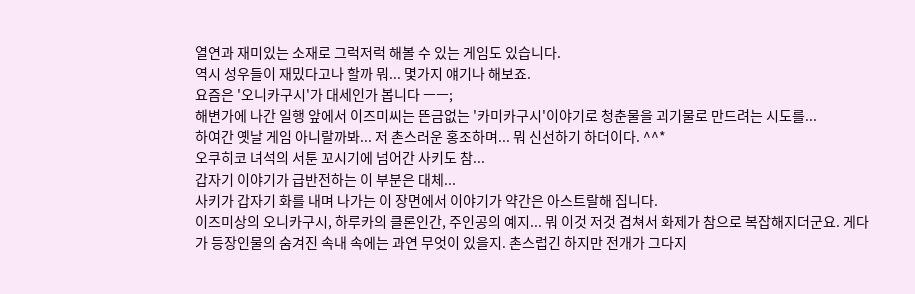열연과 재미있는 소재로 그럭저럭 해볼 수 있는 게임도 있습니다.
역시 성우들이 재밌다고나 할까 뭐... 몇가지 얘기나 해보죠.
요즘은 '오니카구시'가 대세인가 봅니다 ㅡㅡ;
해변가에 나간 일행 앞에서 이즈미씨는 뜬금없는 '카미카구시'이야기로 청춘물을 괴기물로 만드려는 시도를...
하여간 옛날 게임 아니랄까봐... 저 촌스러운 홍조하며... 뭐 신선하기 하더이다. ^^*
오쿠히코 녀석의 서툰 꼬시기에 넘어간 사키도 참...
갑자기 이야기가 급반전하는 이 부분은 대체...
사키가 갑자기 화를 내며 나가는 이 장면에서 이야기가 약간은 아스트랄해 집니다.
이즈미상의 오니카구시, 하루카의 클론인간, 주인공의 예지... 뭐 이것 저것 겹쳐서 화제가 참으로 복잡해지더군요. 게다가 등장인물의 숨겨진 속내 속에는 과연 무엇이 있을지. 촌스럽긴 하지만 전개가 그다지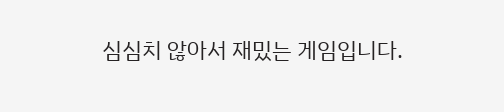심심치 않아서 재밌는 게임입니다.